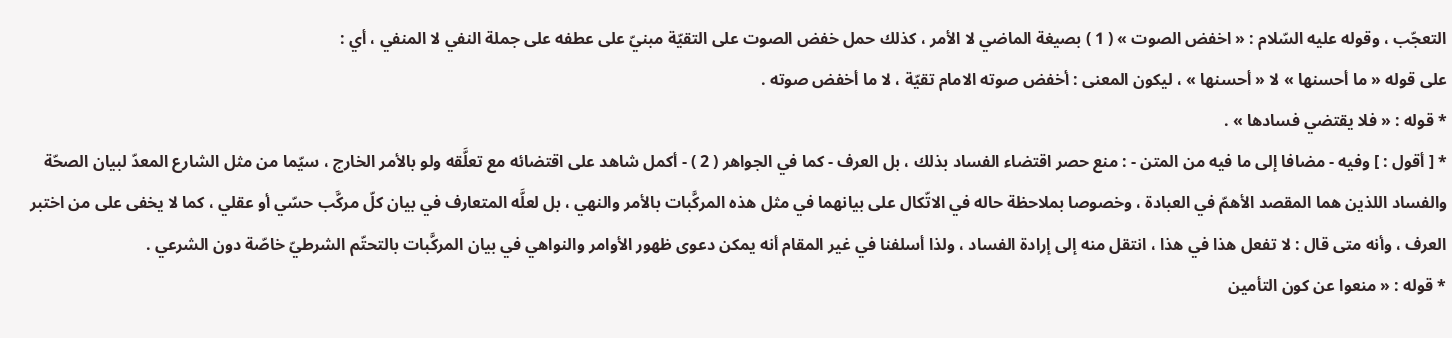التعجّب ، وقوله عليه السّلام : « اخفض الصوت » ( 1 ) بصيغة الماضي لا الأمر ، كذلك حمل خفض الصوت على التقيّة مبنيّ على عطفه على جملة النفي لا المنفي ، أي :
على قوله « ما أحسنها » لا « أحسنها » ، ليكون المعنى : أخفض صوته الامام تقيّة ، لا ما أخفض صوته .
* قوله : « فلا يقتضي فسادها » .
* [ أقول : ] وفيه - مضافا إلى ما فيه من المتن - : منع حصر اقتضاء الفساد بذلك ، بل العرف - كما في الجواهر ( 2 ) - أكمل شاهد على اقتضائه مع تعلَّقه ولو بالأمر الخارج ، سيّما من مثل الشارع المعدّ لبيان الصحّة والفساد اللذين هما المقصد الأهمّ في العبادة ، وخصوصا بملاحظة حاله في الاتّكال على بيانهما في مثل هذه المركَّبات بالأمر والنهي ، بل لعلَّه المتعارف في بيان كلّ مركَّب حسّي أو عقلي ، كما لا يخفى على من اختبر العرف ، وأنه متى قال : لا تفعل هذا في هذا ، انتقل منه إلى إرادة الفساد ، ولذا أسلفنا في غير المقام أنه يمكن دعوى ظهور الأوامر والنواهي في بيان المركَّبات بالتحتّم الشرطيّ خاصّة دون الشرعي .
* قوله : « منعوا عن كون التأمين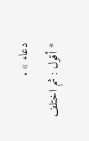دعاء » .
* أقول : ثم اختلف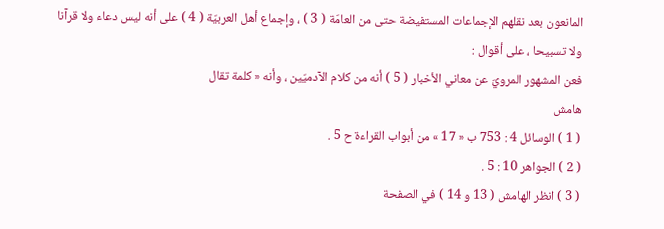المانعون بعد نقلهم الإجماعات المستفيضة حتى من العامّة ( 3 ) ، وإجماع أهل العربيّة ( 4 ) على أنه ليس دعاء ولا قرآنا ولا تسبيحا ، على أقوال :
فعن المشهور المرويّ عن معاني الأخبار ( 5 ) أنه من كلام الآدميّين ، وأنه « كلمة تقال
هامش
( 1 ) الوسائل 4 : 753 ب « 17 » من أبواب القراءة ح 5 .
( 2 ) الجواهر 10 : 5 .
( 3 ) انظر الهامش ( 13 و 14 ) في الصفحة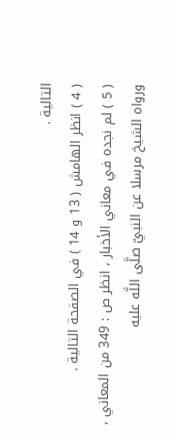التالية .
( 4 ) انظر الهامش ( 13 و 14 ) في الصفحة التالية .
( 5 ) لم نجده في معاني الأخبار ، انظر ص : 349 من المعاني ، ورواه الشيخ مرسلا عن النبيّ صلَّى اللَّه عليه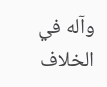وآله في الخلاف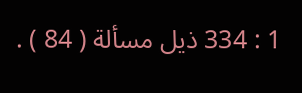1 : 334 ذيل مسألة ( 84 ) .